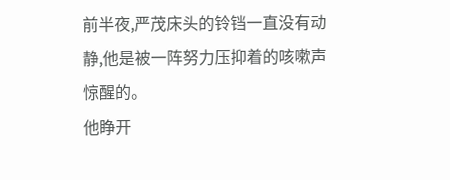前半夜,严茂床头的铃铛一直没有动静,他是被一阵努力压抑着的咳嗽声惊醒的。
他睁开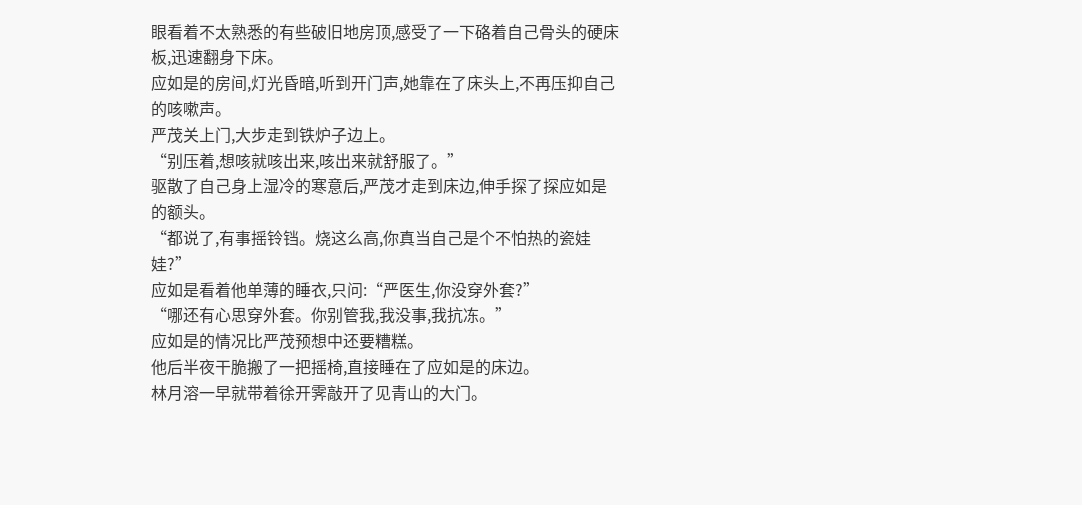眼看着不太熟悉的有些破旧地房顶,感受了一下硌着自己骨头的硬床板,迅速翻身下床。
应如是的房间,灯光昏暗,听到开门声,她靠在了床头上,不再压抑自己的咳嗽声。
严茂关上门,大步走到铁炉子边上。
“别压着,想咳就咳出来,咳出来就舒服了。”
驱散了自己身上湿冷的寒意后,严茂才走到床边,伸手探了探应如是的额头。
“都说了,有事摇铃铛。烧这么高,你真当自己是个不怕热的瓷娃娃?”
应如是看着他单薄的睡衣,只问:“严医生,你没穿外套?”
“哪还有心思穿外套。你别管我,我没事,我抗冻。”
应如是的情况比严茂预想中还要糟糕。
他后半夜干脆搬了一把摇椅,直接睡在了应如是的床边。
林月溶一早就带着徐开霁敲开了见青山的大门。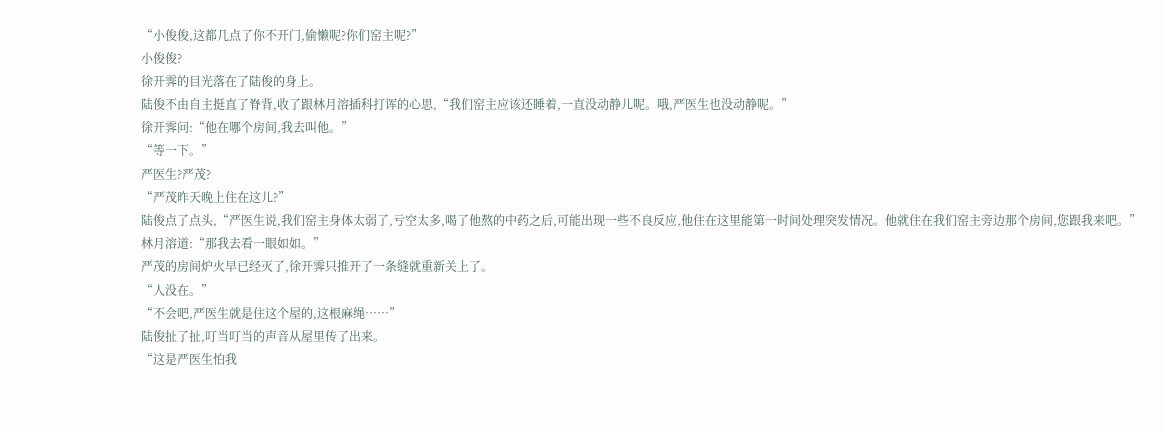“小俊俊,这都几点了你不开门,偷懒呢?你们窑主呢?”
小俊俊?
徐开霁的目光落在了陆俊的身上。
陆俊不由自主挺直了脊背,收了跟林月溶插科打诨的心思,“我们窑主应该还睡着,一直没动静儿呢。哦,严医生也没动静呢。”
徐开霁问:“他在哪个房间,我去叫他。”
“等一下。”
严医生?严茂?
“严茂昨天晚上住在这儿?”
陆俊点了点头,“严医生说,我们窑主身体太弱了,亏空太多,喝了他熬的中药之后,可能出现一些不良反应,他住在这里能第一时间处理突发情况。他就住在我们窑主旁边那个房间,您跟我来吧。”
林月溶道:“那我去看一眼如如。”
严茂的房间炉火早已经灭了,徐开霁只推开了一条缝就重新关上了。
“人没在。”
“不会吧,严医生就是住这个屋的,这根麻绳……”
陆俊扯了扯,叮当叮当的声音从屋里传了出来。
“这是严医生怕我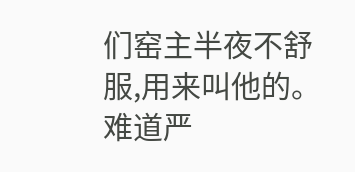们窑主半夜不舒服,用来叫他的。难道严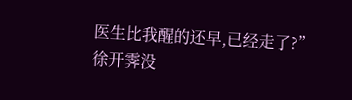医生比我醒的还早,已经走了?”
徐开霁没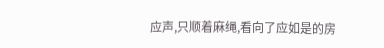应声,只顺着麻绳,看向了应如是的房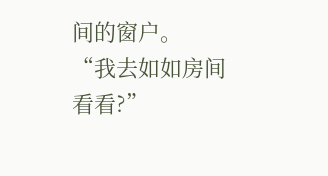间的窗户。
“我去如如房间看看?”